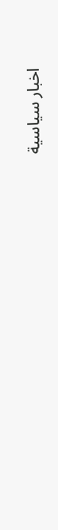اخبار سياسية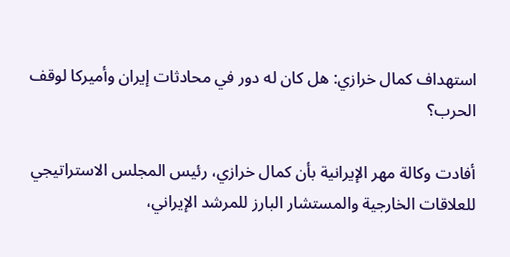استهداف كمال خرازي: هل كان له دور في محادثات إيران وأميركا لوقف الحرب؟

أفادت وكالة مهر الإيرانية بأن كمال خرازي، رئيس المجلس الاستراتيجي للعلاقات الخارجية والمستشار البارز للمرشد الإيراني،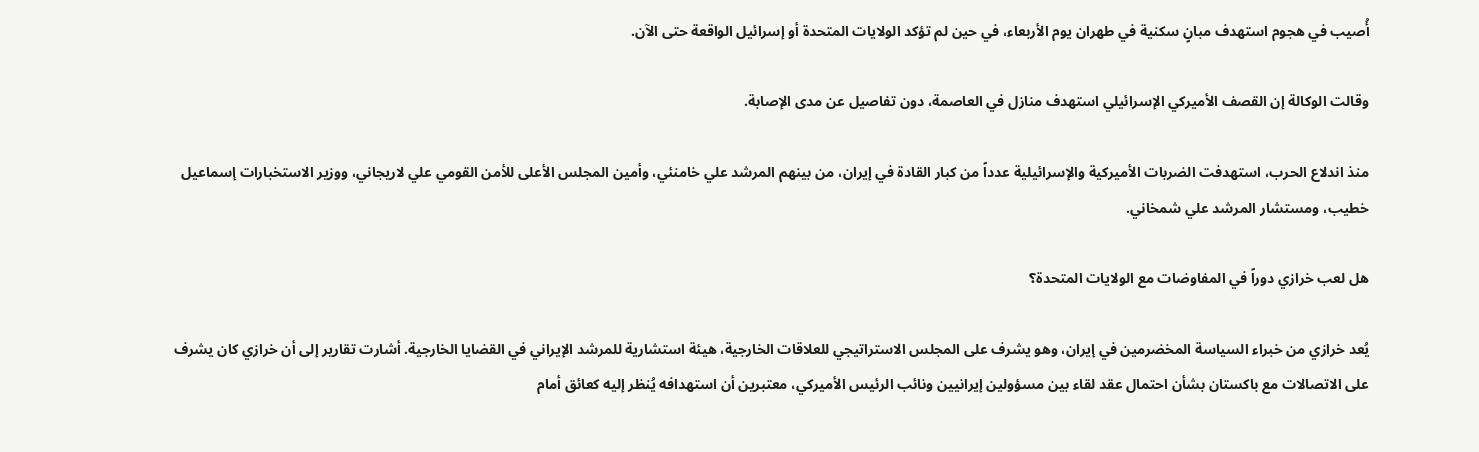أُصيب في هجوم استهدف مبانٍ سكنية في طهران يوم الأربعاء، في حين لم تؤكد الولايات المتحدة أو إسرائيل الواقعة حتى الآن.

وقالت الوكالة إن القصف الأميركي الإسرائيلي استهدف منازل في العاصمة، دون تفاصيل عن مدى الإصابة.

منذ اندلاع الحرب، استهدفت الضربات الأميركية والإسرائيلية عدداً من كبار القادة في إيران، من بينهم المرشد علي خامنئي، وأمين المجلس الأعلى للأمن القومي علي لاريجاني، ووزير الاستخبارات إسماعيل خطيب، ومستشار المرشد علي شمخاني.

هل لعب خرازي دوراً في المفاوضات مع الولايات المتحدة؟

يُعد خرازي من خبراء السياسة المخضرمين في إيران، وهو يشرف على المجلس الاستراتيجي للعلاقات الخارجية، هيئة استشارية للمرشد الإيراني في القضايا الخارجية. أشارت تقارير إلى أن خرازي كان يشرف على الاتصالات مع باكستان بشأن احتمال عقد لقاء بين مسؤولين إيرانيين ونائب الرئيس الأميركي، معتبرين أن استهدافه يُنظر إليه كعائق أمام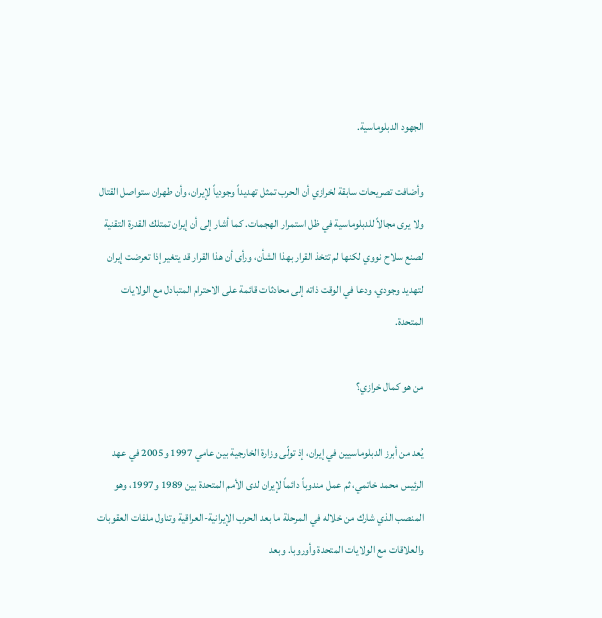الجهود الدبلوماسية.

وأضافت تصريحات سابقة لخرازي أن الحرب تمثل تهديداً وجودياً لإيران، وأن طهران ستواصل القتال ولا يرى مجالاً للدبلوماسية في ظل استمرار الهجمات. كما أشار إلى أن إيران تمتلك القدرة التقنية لصنع سلاح نووي لكنها لم تتخذ القرار بهذا الشأن، ورأى أن هذا القرار قد يتغير إذا تعرضت إيران لتهديد وجودي، ودعا في الوقت ذاته إلى محادثات قائمة على الاحترام المتبادل مع الولايات المتحدة.

من هو كمال خرازي؟

يُعد من أبرز الدبلوماسيين في إيران، إذ تولّى وزارة الخارجية بين عامي 1997 و2005 في عهد الرئيس محمد خاتمي، ثم عمل مندوباً دائماً لإيران لدى الأمم المتحدة بين 1989 و1997، وهو المنصب الذي شارك من خلاله في المرحلة ما بعد الحرب الإيرانية-العراقية وتناول ملفات العقوبات والعلاقات مع الولايات المتحدة وأوروبا. وبعد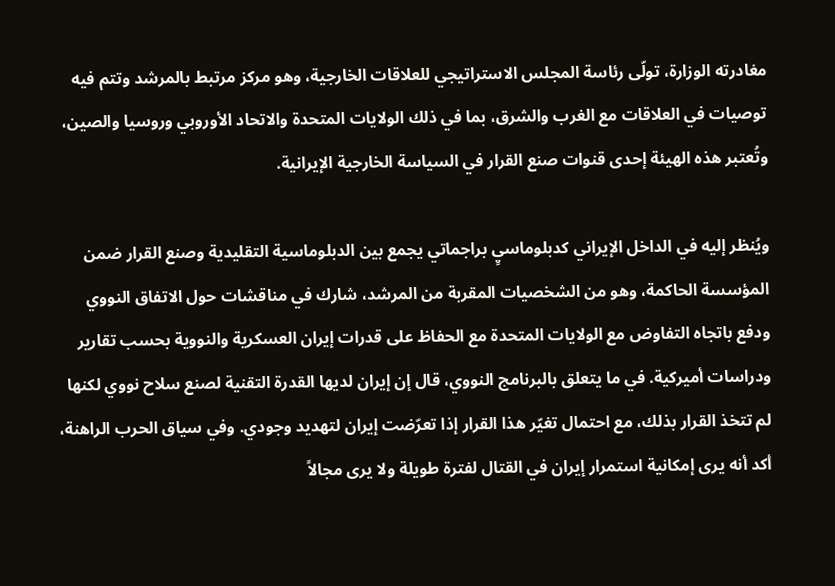مغادرته الوزارة، تولّى رئاسة المجلس الاستراتيجي للعلاقات الخارجية، وهو مركز مرتبط بالمرشد وتتم فيه توصيات في العلاقات مع الغرب والشرق، بما في ذلك الولايات المتحدة والاتحاد الأوروبي وروسيا والصين، وتُعتبر هذه الهيئة إحدى قنوات صنع القرار في السياسة الخارجية الإيرانية.

ويُنظر إليه في الداخل الإيراني كدبلوماسيٍ براجماتي يجمع بين الدبلوماسية التقليدية وصنع القرار ضمن المؤسسة الحاكمة، وهو من الشخصيات المقربة من المرشد، شارك في مناقشات حول الاتفاق النووي ودفع باتجاه التفاوض مع الولايات المتحدة مع الحفاظ على قدرات إيران العسكرية والنووية بحسب تقارير ودراسات أميركية. في ما يتعلق بالبرنامج النووي، قال إن إيران لديها القدرة التقنية لصنع سلاح نووي لكنها لم تتخذ القرار بذلك، مع احتمال تغيّر هذا القرار إذا تعرّضت إيران لتهديد وجودي. وفي سياق الحرب الراهنة، أكد أنه يرى إمكانية استمرار إيران في القتال لفترة طويلة ولا يرى مجالاً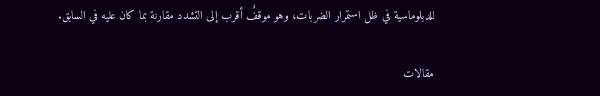للدبلوماسية في ظل استمرار الضربات، وهو موقفٌ أقرب إلى التشدد مقارنة بما كان عليه في السابق.

مقالات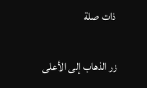ذات صلة

زر الذهاب إلى الأعلى